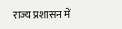राज्य प्रशासन में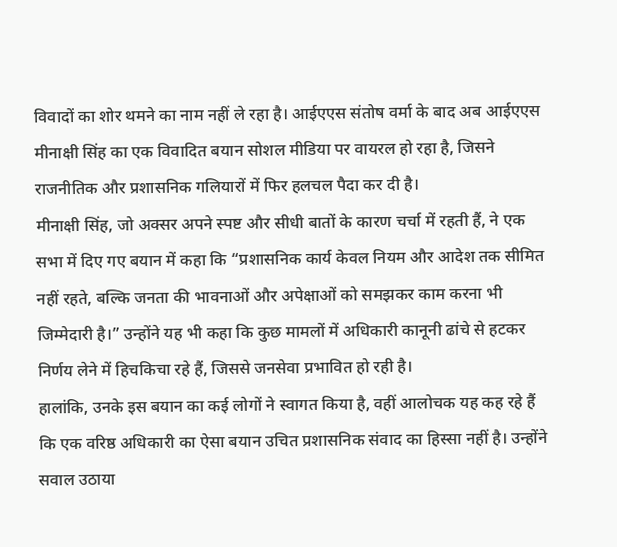विवादों का शोर थमने का नाम नहीं ले रहा है। आईएएस संतोष वर्मा के बाद अब आईएएस मीनाक्षी सिंह का एक विवादित बयान सोशल मीडिया पर वायरल हो रहा है, जिसने राजनीतिक और प्रशासनिक गलियारों में फिर हलचल पैदा कर दी है।
मीनाक्षी सिंह, जो अक्सर अपने स्पष्ट और सीधी बातों के कारण चर्चा में रहती हैं, ने एक सभा में दिए गए बयान में कहा कि “प्रशासनिक कार्य केवल नियम और आदेश तक सीमित नहीं रहते, बल्कि जनता की भावनाओं और अपेक्षाओं को समझकर काम करना भी जिम्मेदारी है।” उन्होंने यह भी कहा कि कुछ मामलों में अधिकारी कानूनी ढांचे से हटकर निर्णय लेने में हिचकिचा रहे हैं, जिससे जनसेवा प्रभावित हो रही है।
हालांकि, उनके इस बयान का कई लोगों ने स्वागत किया है, वहीं आलोचक यह कह रहे हैं कि एक वरिष्ठ अधिकारी का ऐसा बयान उचित प्रशासनिक संवाद का हिस्सा नहीं है। उन्होंने सवाल उठाया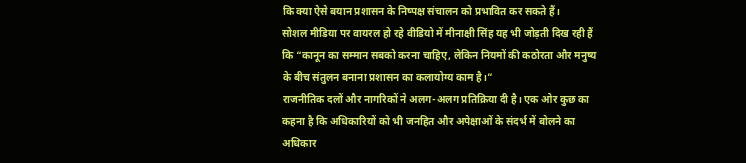कि क्या ऐसे बयान प्रशासन के निष्पक्ष संचालन को प्रभावित कर सकते हैं।
सोशल मीडिया पर वायरल हो रहे वीडियो में मीनाक्षी सिंह यह भी जोड़ती दिख रही हैं कि “कानून का सम्मान सबको करना चाहिए, लेकिन नियमों की कठोरता और मनुष्य के बीच संतुलन बनाना प्रशासन का कलायोग्य काम है।”
राजनीतिक दलों और नागरिकों ने अलग-अलग प्रतिक्रिया दी है। एक ओर कुछ का कहना है कि अधिकारियों को भी जनहित और अपेक्षाओं के संदर्भ में बोलने का अधिकार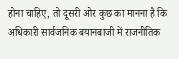होना चाहिए, तो दूसरी ओर कुछ का मानना है कि अधिकारी सार्वजनिक बयानबाजी में राजनीतिक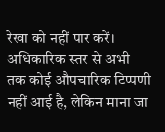रेखा को नहीं पार करें।
अधिकारिक स्तर से अभी तक कोई औपचारिक टिप्पणी नहीं आई है, लेकिन माना जा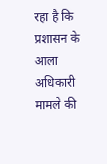रहा है कि प्रशासन के आला अधिकारी मामले की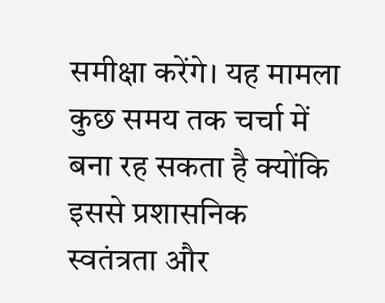समीक्षा करेंगे। यह मामला कुछ समय तक चर्चा में बना रह सकता है क्योंकि इससे प्रशासनिक स्वतंत्रता और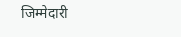जिम्मेदारी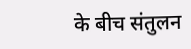के बीच संतुलन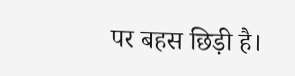पर बहस छिड़ी है।